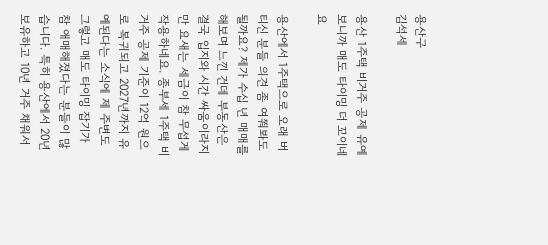용산구
김석세

용산 1주택 비거주 공제 유예 보니까 매도 타이밍 더 꼬이네요

용산에서 1주택으로 오래 버티신 분들 의견 좀 여쭤봐도 될까요? 제가 수십 년 매매를 해보며 느낀 건데 부동산은 결국 입지와 시간 싸움이라지만 요새는 세금이 참 무섭게 작용하네요. 종부세 1주택 비거주 공제 기준이 12억 원으로 복귀되고 2027년까지 유예된다는 소식에 제 주변도 그렇고 매도 타이밍 잡기가 참 애매해졌다는 분들이 많습니다. 특히 용산에서 20년 보유하고 10년 거주 채워서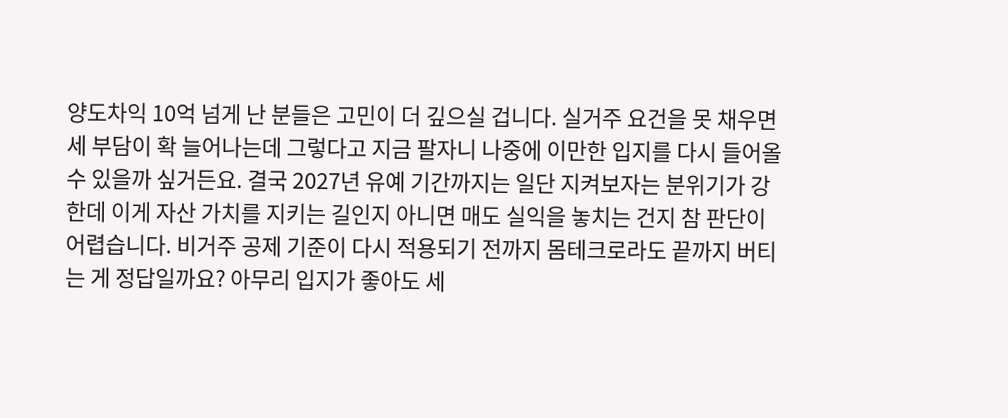양도차익 10억 넘게 난 분들은 고민이 더 깊으실 겁니다. 실거주 요건을 못 채우면 세 부담이 확 늘어나는데 그렇다고 지금 팔자니 나중에 이만한 입지를 다시 들어올 수 있을까 싶거든요. 결국 2027년 유예 기간까지는 일단 지켜보자는 분위기가 강한데 이게 자산 가치를 지키는 길인지 아니면 매도 실익을 놓치는 건지 참 판단이 어렵습니다. 비거주 공제 기준이 다시 적용되기 전까지 몸테크로라도 끝까지 버티는 게 정답일까요? 아무리 입지가 좋아도 세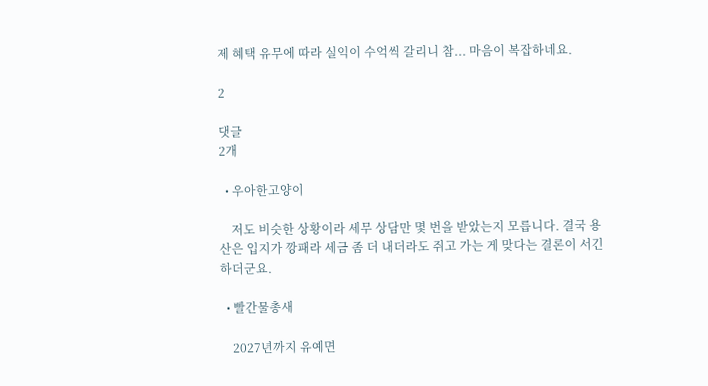제 혜택 유무에 따라 실익이 수억씩 갈리니 참... 마음이 복잡하네요.

2

댓글
2개

  • 우아한고양이

    저도 비슷한 상황이라 세무 상담만 몇 번을 받았는지 모릅니다. 결국 용산은 입지가 깡패라 세금 좀 더 내더라도 쥐고 가는 게 맞다는 결론이 서긴 하더군요.

  • 빨간물총새

    2027년까지 유예면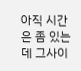아직 시간은 좀 있는데 그사이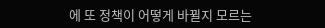에 또 정책이 어떻게 바뀔지 모르는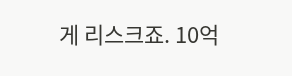게 리스크죠. 10억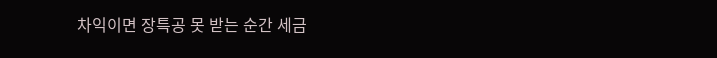차익이면 장특공 못 받는 순간 세금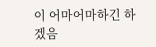이 어마어마하긴 하겠음